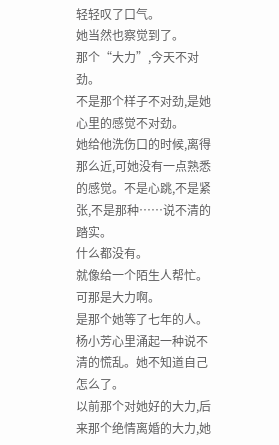轻轻叹了口气。
她当然也察觉到了。
那个“大力”,今天不对劲。
不是那个样子不对劲,是她心里的感觉不对劲。
她给他洗伤口的时候,离得那么近,可她没有一点熟悉的感觉。不是心跳,不是紧张,不是那种……说不清的踏实。
什么都没有。
就像给一个陌生人帮忙。
可那是大力啊。
是那个她等了七年的人。
杨小芳心里涌起一种说不清的慌乱。她不知道自己怎么了。
以前那个对她好的大力,后来那个绝情离婚的大力,她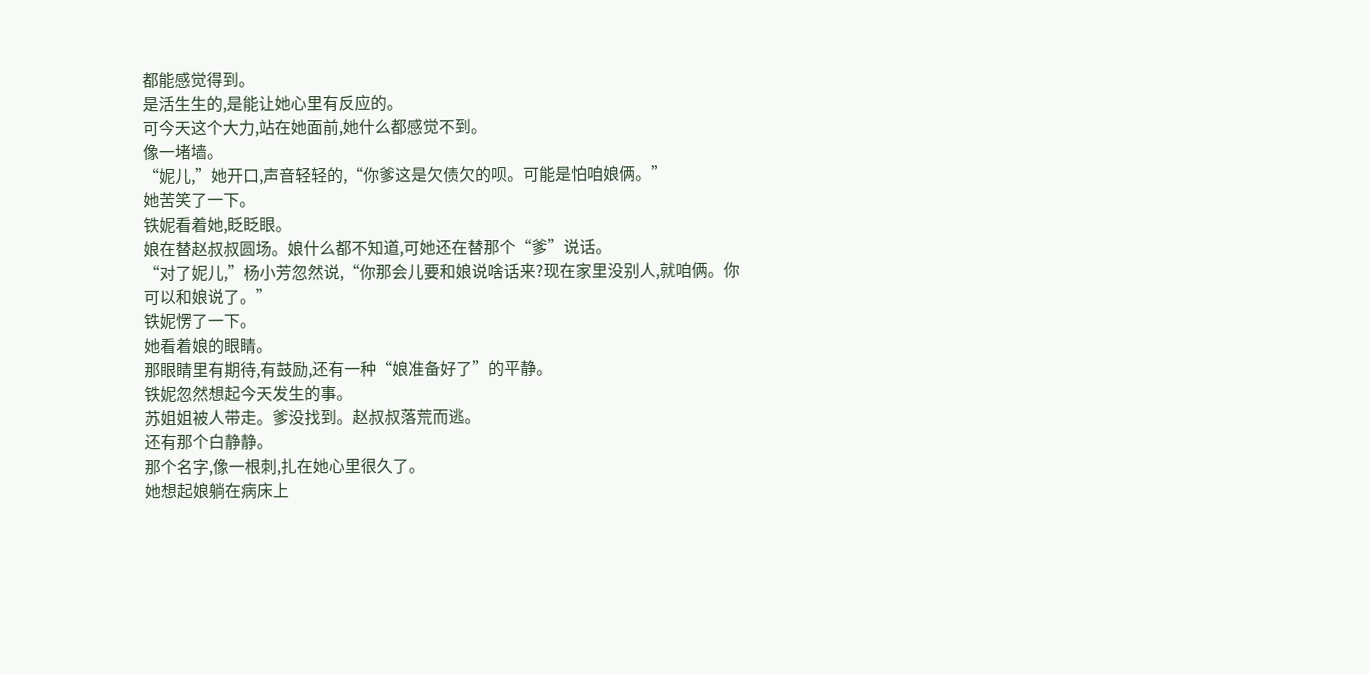都能感觉得到。
是活生生的,是能让她心里有反应的。
可今天这个大力,站在她面前,她什么都感觉不到。
像一堵墙。
“妮儿,”她开口,声音轻轻的,“你爹这是欠债欠的呗。可能是怕咱娘俩。”
她苦笑了一下。
铁妮看着她,眨眨眼。
娘在替赵叔叔圆场。娘什么都不知道,可她还在替那个“爹”说话。
“对了妮儿,”杨小芳忽然说,“你那会儿要和娘说啥话来?现在家里没别人,就咱俩。你可以和娘说了。”
铁妮愣了一下。
她看着娘的眼睛。
那眼睛里有期待,有鼓励,还有一种“娘准备好了”的平静。
铁妮忽然想起今天发生的事。
苏姐姐被人带走。爹没找到。赵叔叔落荒而逃。
还有那个白静静。
那个名字,像一根刺,扎在她心里很久了。
她想起娘躺在病床上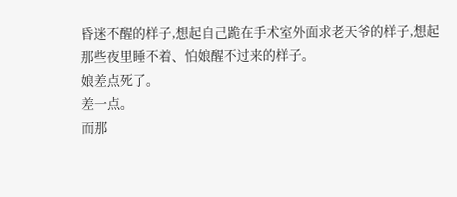昏迷不醒的样子,想起自己跪在手术室外面求老天爷的样子,想起那些夜里睡不着、怕娘醒不过来的样子。
娘差点死了。
差一点。
而那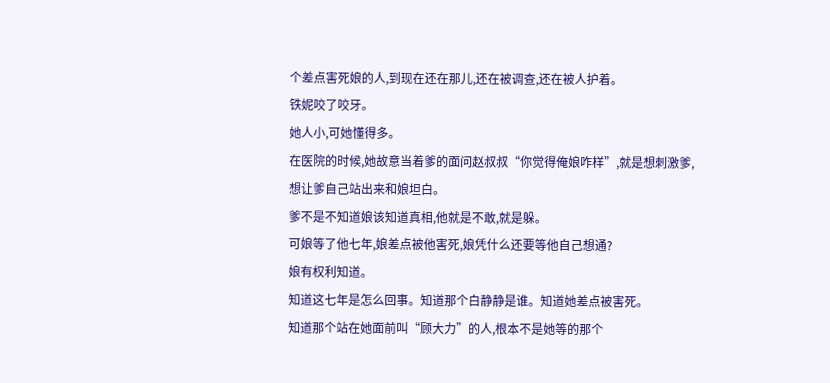个差点害死娘的人,到现在还在那儿,还在被调查,还在被人护着。
铁妮咬了咬牙。
她人小,可她懂得多。
在医院的时候,她故意当着爹的面问赵叔叔“你觉得俺娘咋样”,就是想刺激爹,想让爹自己站出来和娘坦白。
爹不是不知道娘该知道真相,他就是不敢,就是躲。
可娘等了他七年,娘差点被他害死,娘凭什么还要等他自己想通?
娘有权利知道。
知道这七年是怎么回事。知道那个白静静是谁。知道她差点被害死。
知道那个站在她面前叫“顾大力”的人,根本不是她等的那个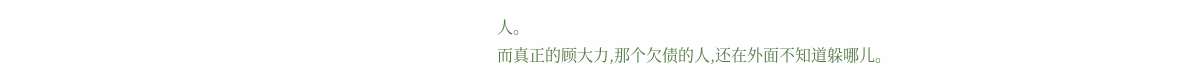人。
而真正的顾大力,那个欠债的人,还在外面不知道躲哪儿。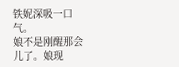铁妮深吸一口气。
娘不是刚醒那会儿了。娘现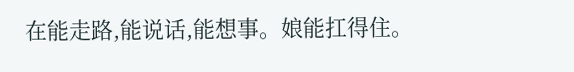在能走路,能说话,能想事。娘能扛得住。